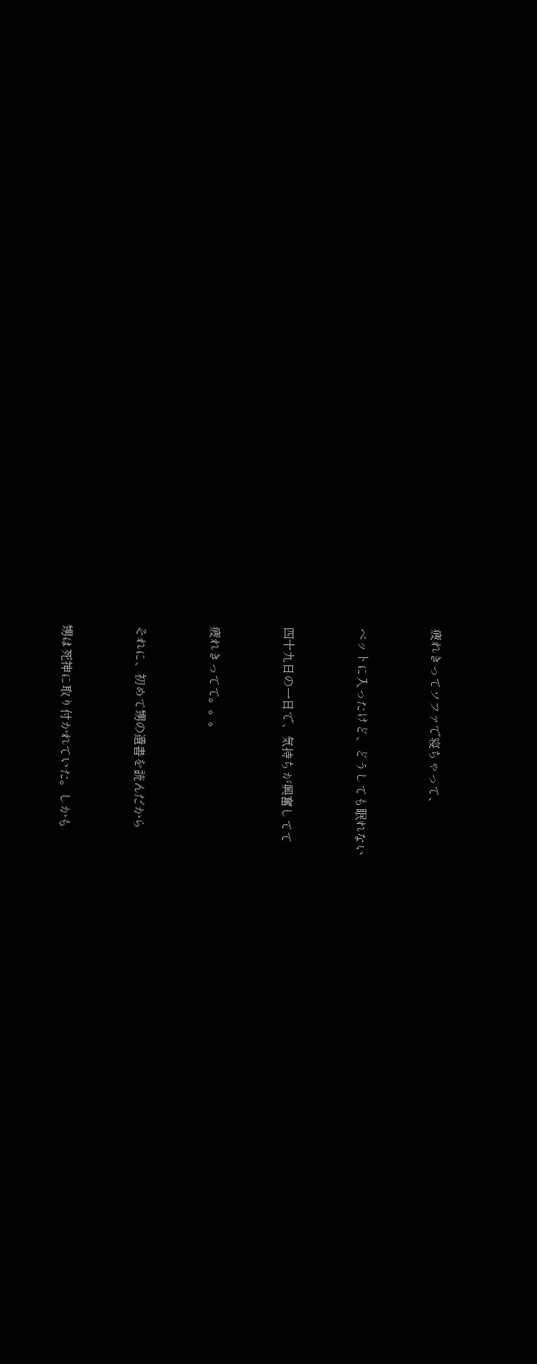疲れきってソファで寝ちゃって、


ベットに入ったけど、どうしても眠れない


四十九日の一日で、気持ちが興奮してて


疲れきってて。。。


それに、初めて甥の遺書を読んだから


甥は死神に取り付かれていた。しかも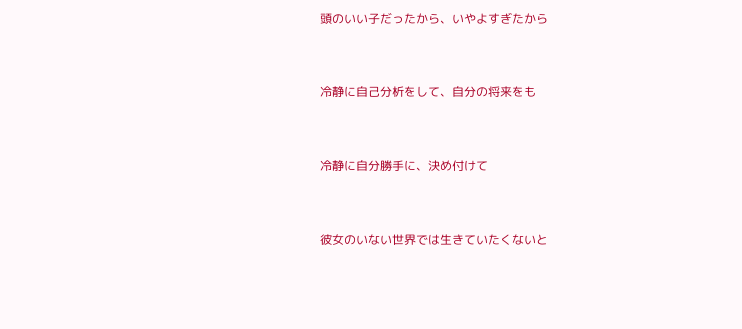頭のいい子だったから、いやよすぎたから


冷静に自己分析をして、自分の将来をも


冷静に自分勝手に、決め付けて


彼女のいない世界では生きていたくないと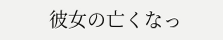彼女の亡くなっ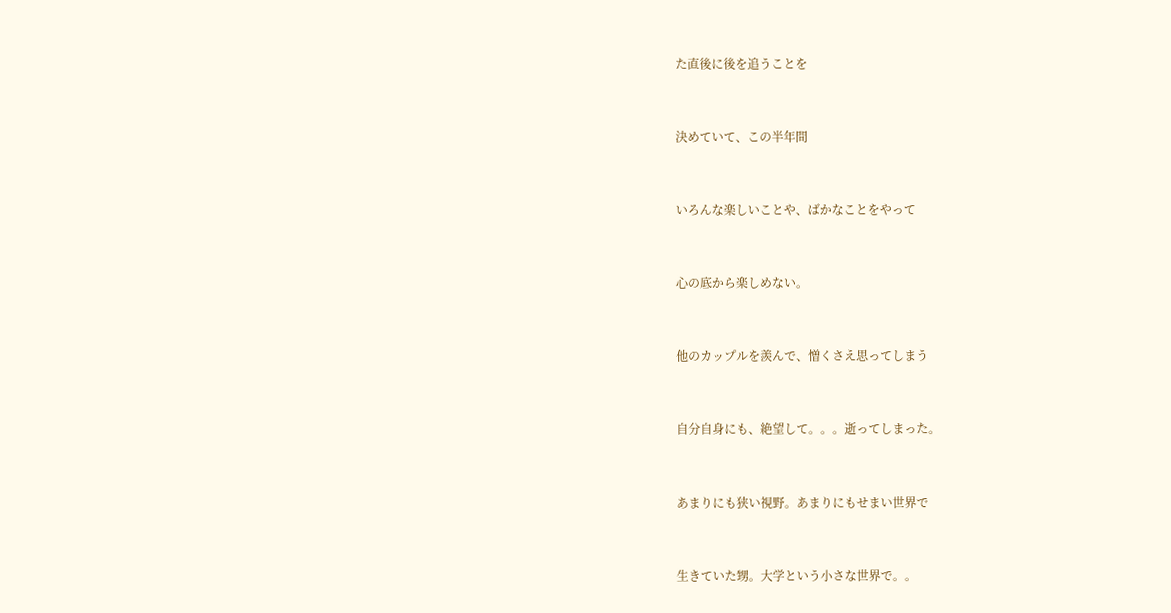た直後に後を追うことを


決めていて、この半年間


いろんな楽しいことや、ばかなことをやって


心の底から楽しめない。


他のカップルを羨んで、憎くさえ思ってしまう


自分自身にも、絶望して。。。逝ってしまった。


あまりにも狭い視野。あまりにもせまい世界で


生きていた甥。大学という小さな世界で。。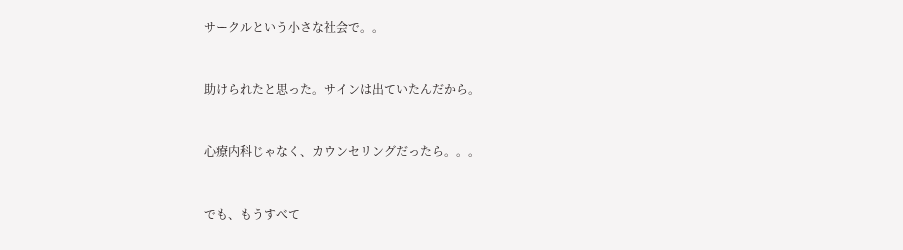サークルという小さな社会で。。


助けられたと思った。サインは出ていたんだから。


心療内科じゃなく、カウンセリングだったら。。。


でも、もうすべて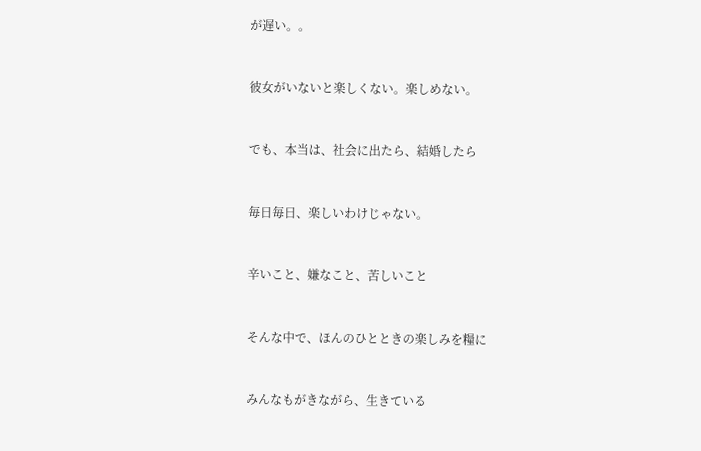が遅い。。


彼女がいないと楽しくない。楽しめない。


でも、本当は、社会に出たら、結婚したら


毎日毎日、楽しいわけじゃない。


辛いこと、嫌なこと、苦しいこと


そんな中で、ほんのひとときの楽しみを糧に


みんなもがきながら、生きている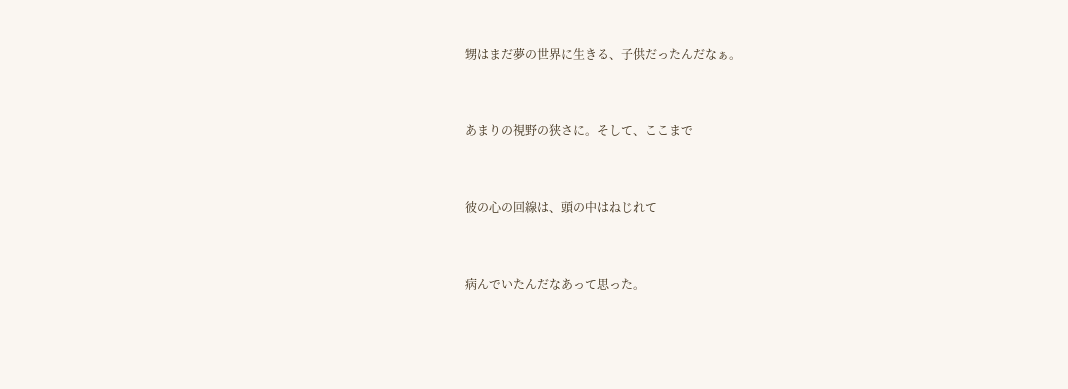甥はまだ夢の世界に生きる、子供だったんだなぁ。


あまりの視野の狭さに。そして、ここまで


彼の心の回線は、頭の中はねじれて


病んでいたんだなあって思った。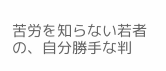苦労を知らない若者の、自分勝手な判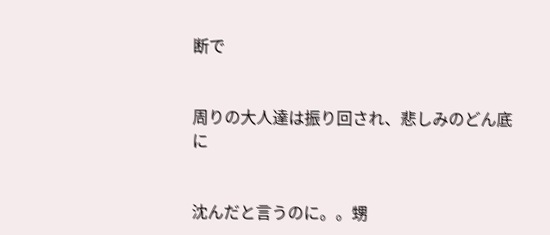断で


周りの大人達は振り回され、悲しみのどん底に


沈んだと言うのに。。甥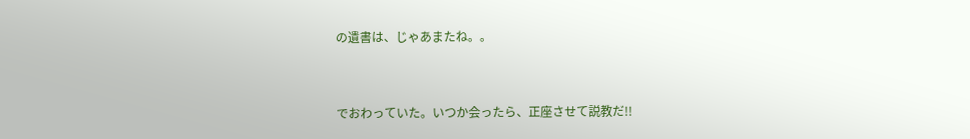の遺書は、じゃあまたね。。


でおわっていた。いつか会ったら、正座させて説教だ!!